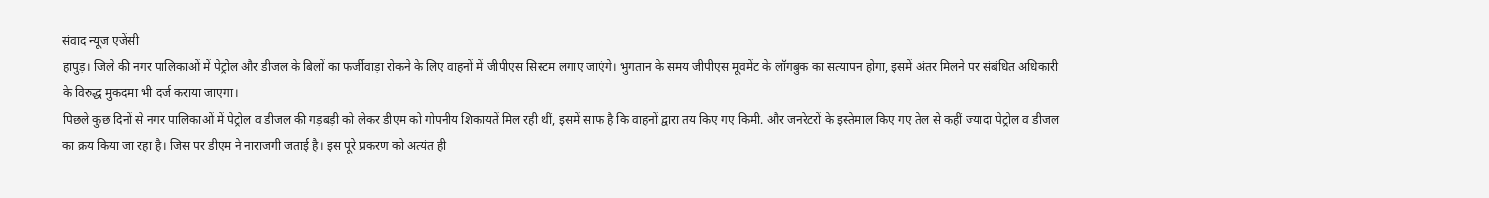संवाद न्यूज एजेंसी
हापुड़। जिले की नगर पालिकाओं में पेट्रोल और डीजल के बिलों का फर्जीवाड़ा रोकने के लिए वाहनों में जीपीएस सिस्टम लगाए जाएंगे। भुगतान के समय जीपीएस मूवमेंट के लॉगबुक का सत्यापन होगा, इसमें अंतर मिलने पर संबंधित अधिकारी के विरुद्ध मुकदमा भी दर्ज कराया जाएगा।
पिछले कुछ दिनों से नगर पालिकाओं में पेट्रोल व डीजल की गड़बड़ी को लेकर डीएम को गोपनीय शिकायतें मिल रही थीं, इसमें साफ है कि वाहनों द्वारा तय किए गए किमी. और जनरेटरों के इस्तेमाल किए गए तेल से कहीं ज्यादा पेट्रोल व डीजल का क्रय किया जा रहा है। जिस पर डीएम ने नाराजगी जताई है। इस पूरे प्रकरण को अत्यंत ही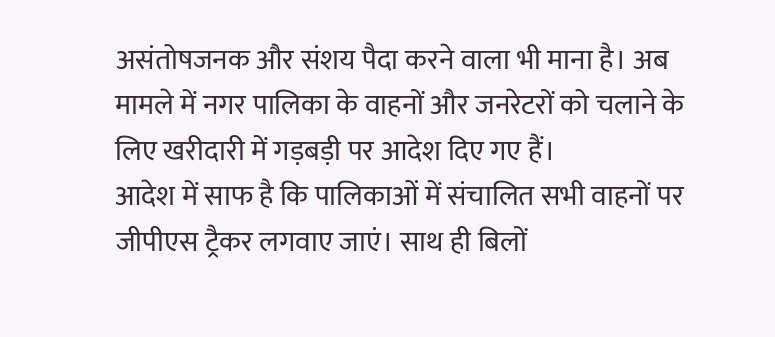असंतोषजनक और संशय पैदा करने वाला भी माना है। अब मामले में नगर पालिका के वाहनों और जनरेटरों को चलाने के लिए खरीदारी में गड़बड़ी पर आदेश दिए गए हैं।
आदेश में साफ है कि पालिकाओं में संचालित सभी वाहनों पर जीपीएस ट्रैकर लगवाए जाएं। साथ ही बिलों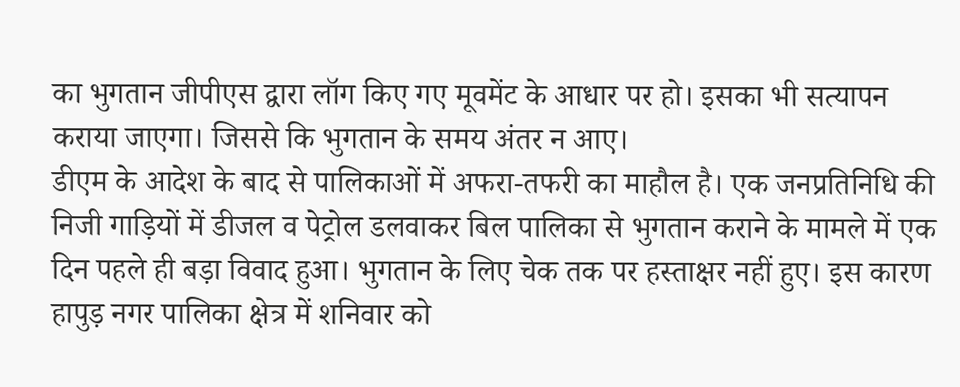का भुगतान जीपीएस द्वारा लॉग किए गए मूवमेंट के आधार पर हो। इसका भी सत्यापन कराया जाएगा। जिससे कि भुगतान के समय अंतर न आए।
डीएम के आदेश के बाद से पालिकाओं में अफरा-तफरी का माहौल है। एक जनप्रतिनिधि की निजी गाड़ियों में डीजल व पेट्रोल डलवाकर बिल पालिका से भुगतान कराने के मामले में एक दिन पहले ही बड़ा विवाद हुआ। भुगतान के लिए चेक तक पर हस्ताक्षर नहीं हुए। इस कारण हापुड़ नगर पालिका क्षेत्र में शनिवार को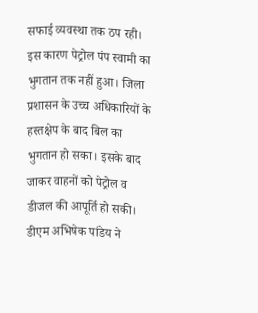सफाई व्यवस्था तक ठप रही। इस कारण पेट्रोल पंप स्वामी का भुगतान तक नहीं हुआ। जिला प्रशासन के उच्च अधिकारियों के हस्तक्षेप के बाद बिल का भुगतान हो सका। इसके बाद जाकर वाहनों को पेट्रोल व डीजल की आपूर्ति हो सकी।
डीएम अभिषेक पांडेय ने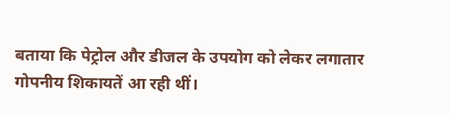बताया कि पेट्रोल और डीजल के उपयोग को लेकर लगातार गोपनीय शिकायतें आ रही थीं।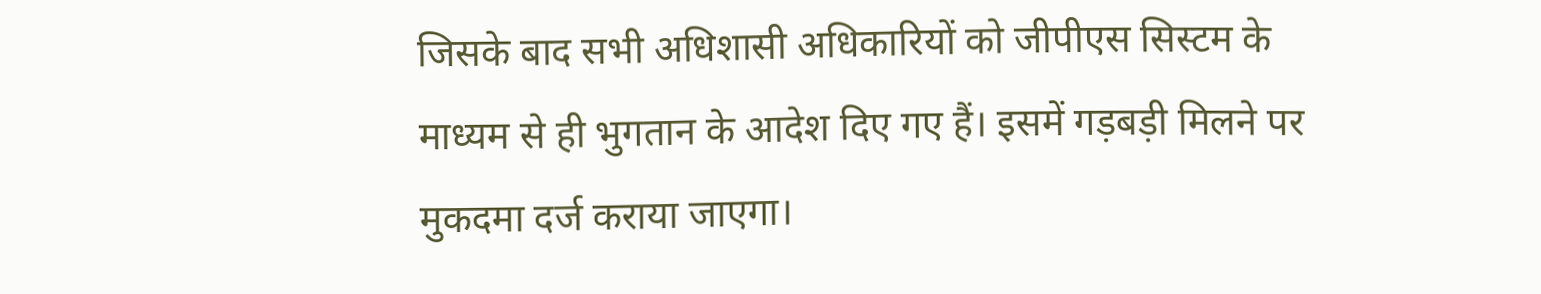जिसके बाद सभी अधिशासी अधिकारियों को जीपीएस सिस्टम के माध्यम से ही भुगतान के आदेश दिए गए हैं। इसमें गड़बड़ी मिलने पर मुकदमा दर्ज कराया जाएगा।